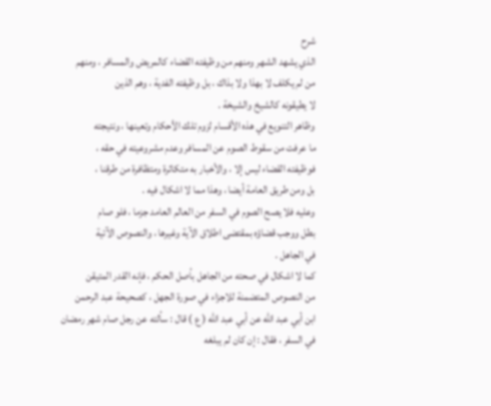شرح
الذي يشهد الشهر ومنهم من وظيفته القضاء كالمريض والمسافر ، ومنهم
من لم يكلف لا بهذا ولا بذاك ، بل وظيفته الفدية ، وهم الذين
لا يطيقونه كالشيخ والشيخة .
وظاهر التنويع في هذه الأقسام لزوم تلك الأحكام وتعينها ، ونتيجته
ما عرفت من سقوط الصوم عن المسافر وعدم مشروعيته في حقه ،
فوظيفته القضاء ليس إلا ، والأخبار به متكاثرة ومتظافرة من طرقنا ،
بل ومن طريق العامة أيضا ، وهذا مما لا اشكال فيه .
وعليه فلا يصح الصوم في السفر من العالم العامد جزما ، فلو صام
بطل ووجب قضاؤه بمقتضى اطلاق الآية وغيرها ، والنصوص الآتية
في الجاهل .
كما لا اشكال في صحته من الجاهل بأصل الحكم ، فإنه القدر المتيقن
من النصوص المتضمنة للاجزاء في صورة الجهل ، كصحيحة عبد الرحمن
ابن أبي عبد الله عن أبي عبد الله ( ع ) قال : سألته عن رجل صام شهر رمضان
في السفر ، فقال : إن كان لم يبلغه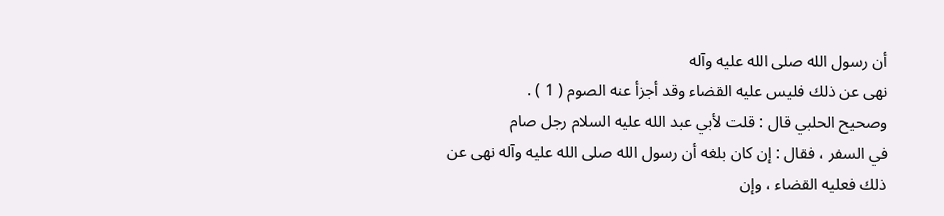أن رسول الله صلى الله عليه وآله
نهى عن ذلك فليس عليه القضاء وقد أجزأ عنه الصوم ( 1 ) .
وصحيح الحلبي قال : قلت لأبي عبد الله عليه السلام رجل صام
في السفر ، فقال : إن كان بلغه أن رسول الله صلى الله عليه وآله نهى عن
ذلك فعليه القضاء ، وإن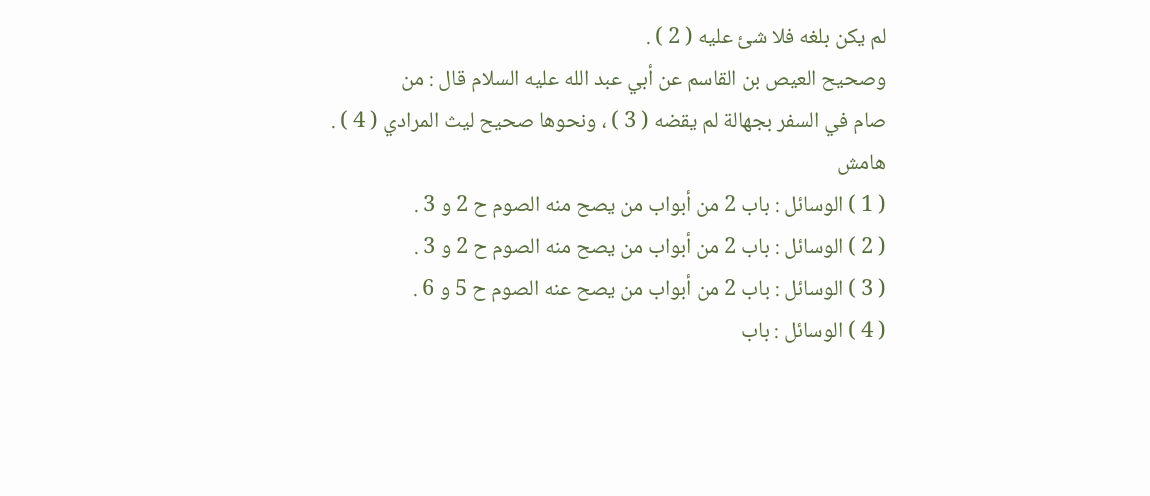لم يكن بلغه فلا شئ عليه ( 2 ) .
وصحيح العيص بن القاسم عن أبي عبد الله عليه السلام قال : من
صام في السفر بجهالة لم يقضه ( 3 ) ، ونحوها صحيح ليث المرادي ( 4 ) .
هامش
( 1 ) الوسائل : باب 2 من أبواب من يصح منه الصوم ح 2 و 3 .
( 2 ) الوسائل : باب 2 من أبواب من يصح منه الصوم ح 2 و 3 .
( 3 ) الوسائل : باب 2 من أبواب من يصح عنه الصوم ح 5 و 6 .
( 4 ) الوسائل : باب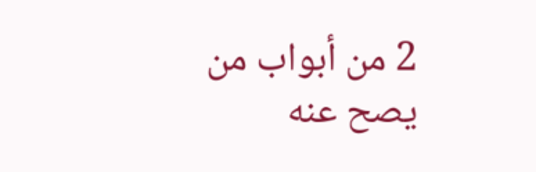2 من أبواب من يصح عنه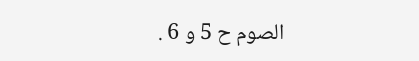الصوم ح 5 و 6 .